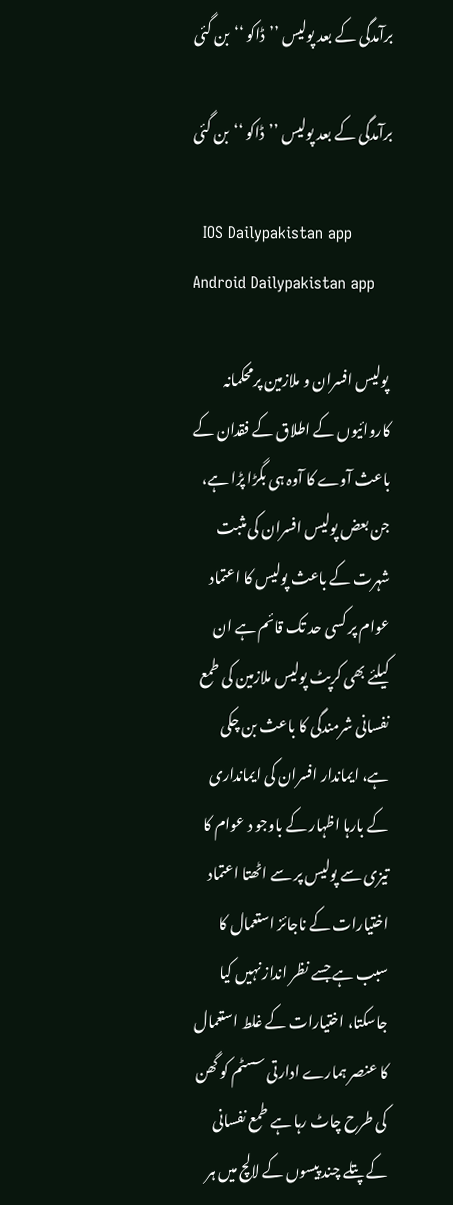برآمدگی کے بعد پولیس ’’ڈاکو ‘‘بن گئی

برآمدگی کے بعد پولیس ’’ڈاکو ‘‘بن گئی

  IOS Dailypakistan app Android Dailypakistan app

 پولیس افسران و ملازمین پرمحکمانہ کاروائیوں کے اطلاق کے فقدان کے باعث آوے کا آوہ ہی بگڑا پڑا ہے، جن بعض پولیس افسران کی مثبت شہرت کے باعث پولیس کا اعتماد عوام پر کسی حد تک قائم ہے ان کیلئے بھی کرپٹ پولیس ملازمین کی طمع نفسانی شرمندگی کا باعث بن چکی ہے، ایماندار افسران کی ایمانداری کے بارہا اظہار کے باوجو د عوام کا تیزی سے پولیس پر سے اٹھتا اعتماد اختیارات کے ناجائز استعمال کا سبب ہے جسے نظر انداز نہیں کیا جاسکتا، اختیارات کے غلط استعمال کا عنصر ہمارے ادارتی سسٹم کو گھن کی طرح چاٹ رہا ہے طمع نفسانی کے پتلے چند پیسوں کے لالچ میں ہر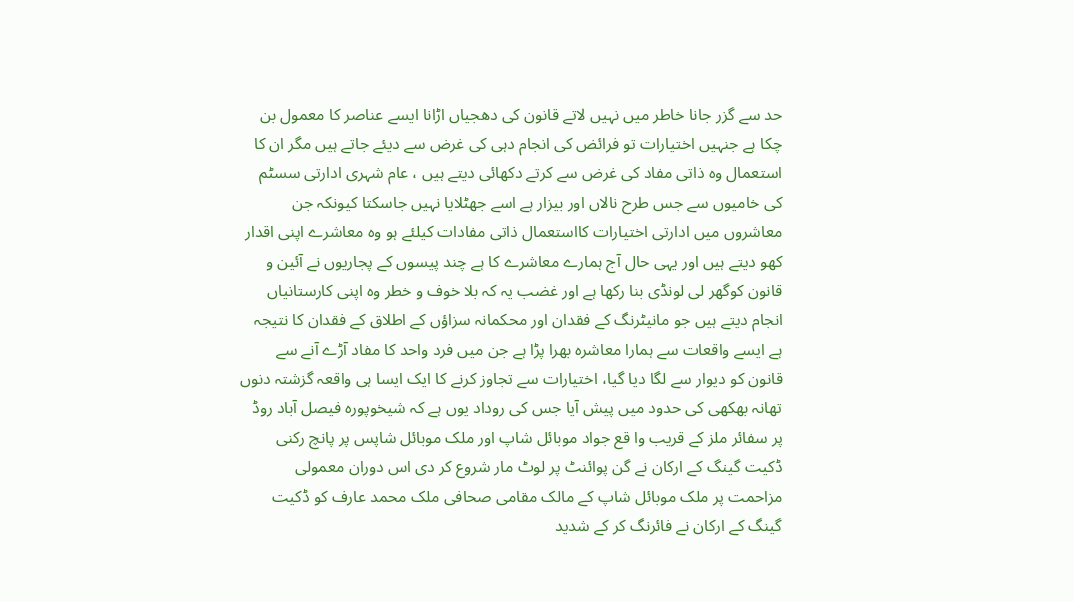حد سے گزر جانا خاطر میں نہیں لاتے قانون کی دھجیاں اڑانا ایسے عناصر کا معمول بن چکا ہے جنہیں اختیارات تو فرائض کی انجام دہی کی غرض سے دیئے جاتے ہیں مگر ان کا استعمال وہ ذاتی مفاد کی غرض سے کرتے دکھائی دیتے ہیں ، عام شہری ادارتی سسٹم کی خامیوں سے جس طرح نالاں اور بیزار ہے اسے جھٹلایا نہیں جاسکتا کیونکہ جن معاشروں میں ادارتی اختیارات کااستعمال ذاتی مفادات کیلئے ہو وہ معاشرے اپنی اقدار کھو دیتے ہیں اور یہی حال آج ہمارے معاشرے کا ہے چند پیسوں کے پجاریوں نے آئین و قانون کوگھر لی لونڈی بنا رکھا ہے اور غضب یہ کہ بلا خوف و خطر وہ اپنی کارستانیاں انجام دیتے ہیں جو مانیٹرنگ کے فقدان اور محکمانہ سزاؤں کے اطلاق کے فقدان کا نتیجہ ہے ایسے واقعات سے ہمارا معاشرہ بھرا پڑا ہے جن میں فرد واحد کا مفاد آڑے آنے سے قانون کو دیوار سے لگا دیا گیا، اختیارات سے تجاوز کرنے کا ایک ایسا ہی واقعہ گزشتہ دنوں تھانہ بھکھی کی حدود میں پیش آیا جس کی روداد یوں ہے کہ شیخوپورہ فیصل آباد روڈ پر سفائر ملز کے قریب وا قع جواد موبائل شاپ اور ملک موبائل شاپس پر پانچ رکنی ڈکیت گینگ کے ارکان نے گن پوائنٹ پر لوٹ مار شروع کر دی اس دوران معمولی مزاحمت پر ملک موبائل شاپ کے مالک مقامی صحافی ملک محمد عارف کو ڈکیت گینگ کے ارکان نے فائرنگ کر کے شدید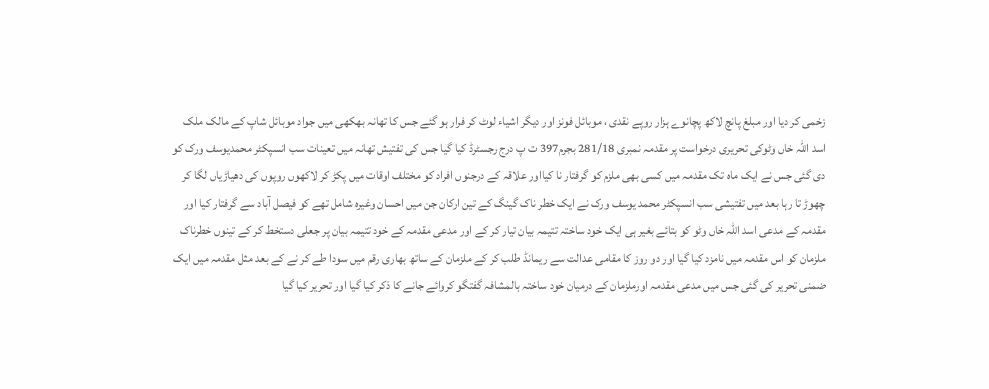زخمی کر دیا اور مبلغ پانچ لاکھ پچانوے ہزار روپے نقدی ، موبائل فونز اور دیگر اشیاء لوٹ کر فرار ہو گئے جس کا تھانہ بھکھی میں جواد موبائل شاپ کے مالک ملک اسد اللہ خاں وٹوکی تحریری درخواست پر مقدمہ نمبری 281/18 بجرم397 ت پ درج رجسٹرڈ کیا گیا جس کی تفتیش تھانہ میں تعینات سب انسپکٹر محمدیوسف ورک کو دی گئی جس نے ایک ماہ تک مقدمہ میں کسی بھی ملزم کو گرفتار نا کیااور علاقہ کے درجنوں افراد کو مختلف اوقات میں پکڑ کر لاکھوں روپوں کی دھیاڑیاں لگا کر چھوڑ تا رہا بعد میں تفتیشی سب انسپکٹر محمد یوسف ورک نے ایک خطر ناک گینگ کے تین ارکان جن میں احسان وغیرہ شامل تھے کو فیصل آباد سے گرفتار کیا اور مقدمہ کے مدعی اسد اللہ خاں وٹو کو بتائے بغیر ہی ایک خود ساختہ تتیمہ بیان تیار کر کے اور مدعی مقدمہ کے خود تتیمہ بیان پر جعلی دستخط کر کے تینوں خطرناک ملزمان کو اس مقدمہ میں نامزد کیا گیا اور دو روز کا مقامی عدالت سے ریمانڈ طلب کر کے ملزمان کے ساتھ بھاری رقم میں سودا طے کر نے کے بعد مثل مقدمہ میں ایک ضمنی تحریر کی گئی جس میں مدعی مقدمہ اورملزمان کے درمیان خود ساختہ بالمشافہ گفتگو کروائے جانے کا ذکر کیا گیا اور تحریر کیا گیا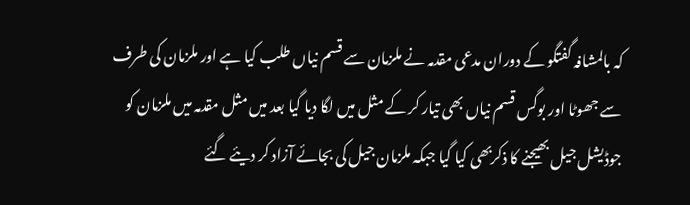کہ بالمشافہ گفتگو کے دوران مدعی مقدمہ نے ملزمان سے قسم نیاں طلب کیا ہے اور ملزمان کی طرف سے جھوٹا اور بوگس قسم نیاں بھی تیار کر کے مثل میں لگا دیا گیا بعد میں مثل مقدمہ میں ملزمان کو جوڈیشل جیل بھیجنے کا ذکربھی کیا گیا جبکہ ملزمان جیل کی بجائے آزاد کر دیئے گئے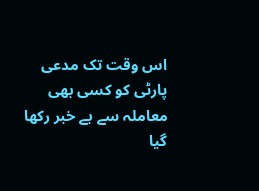اس وقت تک مدعی پارٹی کو کسی بھی معاملہ سے بے خبر رکھا گیا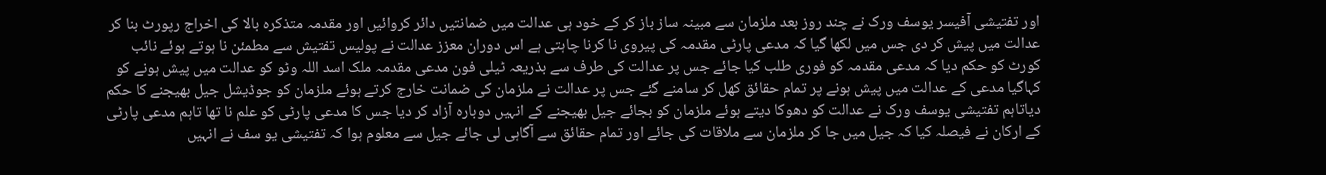اور تفتیشی آفیسر یوسف ورک نے چند روز بعد ملزمان سے مبینہ ساز باز کر کے خود ہی عدالت میں ضمانتیں دائر کروائیں اور مقدمہ متذکرہ بالا کی اخراج رپورٹ بنا کر عدالت میں پیش کر دی جس میں لکھا گیا کہ مدعی پارٹی مقدمہ کی پیروی نا کرنا چاہتی ہے اس دوران معزز عدالت نے پولیس تفتیش سے مطمئن نا ہوتے ہوئے نائب کورٹ کو حکم دیا کہ مدعی مقدمہ کو فوری طلب کیا جائے جس پر عدالت کی طرف سے بذریعہ ٹیلی فون مدعی مقدمہ ملک اسد اللہ وٹو کو عدالت میں پیش ہونے کو کہاگیا مدعی کے عدالت میں پیش ہونے پر تمام حقائق کھل کر سامنے گئے جس پر عدالت نے ملزمان کی ضمانت خارج کرتے ہوئے ملزمان کو جوڈیشل جیل بھیجنے کا حکم دیاتاہم تفتیشی یوسف ورک نے عدالت کو دھوکا دیتے ہوئے ملزمان کو بجائے جیل بھیجنے کے انہیں دوبارہ آزاد کر دیا جس کا مدعی پارٹی کو علم نا تھا تاہم مدعی پارٹی کے ارکان نے فیصلہ کیا کہ جیل میں جا کر ملزمان سے ملاقات کی جائے اور تمام حقائق سے آگاہی لی جائے جیل سے معلوم ہوا کہ تفتیشی یو سف نے انہیں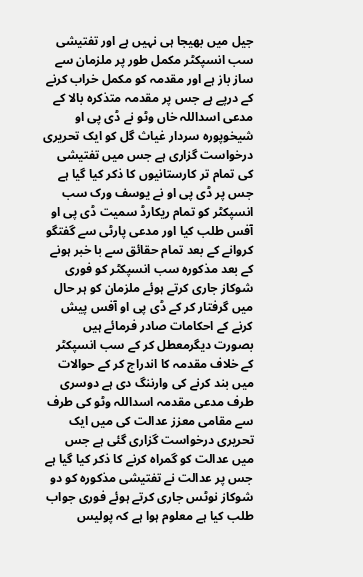جیل میں بھیجا ہی نہیں ہے اور تفتیشی سب انسپکٹر مکمل طور پر ملزمان سے ساز باز ہے اور مقدمہ کو مکمل خراب کرنے کے درپے ہے جس پر مقدمہ متذکرہ بالا کے مدعی اسداللہ خاں وٹو نے ڈی پی او شیخوپورہ سردار غیاث گل کو ایک تحریری درخواست گزاری ہے جس میں تفتیشی کی تمام تر کارستانیوں کا ذکر کیا گیا ہے جس پر ڈی پی او نے یوسف ورک سب انسپکٹر کو تمام ریکارڈ سمیت ڈی پی او آفس طلب کیا اور مدعی پارٹی سے گفتگو کروانے کے بعد تمام حقائق سے با خبر ہونے کے بعد مذکورہ سب انسپکٹر کو فوری شوکاز جاری کرتے ہوئے ملزمان کو ہر حال میں گرفتار کر کے ڈی پی او آفس پیش کرنے کے احکامات صادر فرمائے ہیں بصورت دیگرمعطل کر کے سب انسپکٹر کے خلاف مقدمہ کا اندراج کر کے حوالات میں بند کرنے کی وارننگ دی ہے دوسری طرف مدعی مقدمہ اسداللہ وٹو کی طرف سے مقامی معزز عدالت کی میں ایک تحریری درخواست گزاری گئی ہے جس میں عدالت کو گمراہ کرنے کا ذکر کیا گیا ہے جس پر عدالت نے تفتیشی مذکورہ کو دو شوکاز نوٹس جاری کرتے ہوئے فوری جواب طلب کیا ہے معلوم ہوا ہے کہ پولیس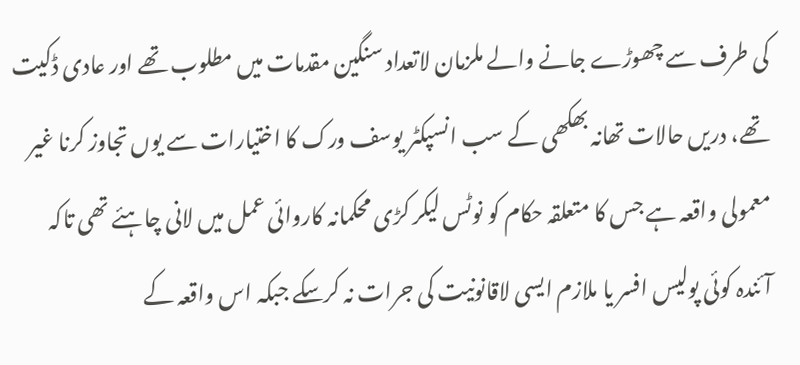کی طرف سے چھوڑے جانے والے ملزمان لاتعداد سنگین مقدمات میں مطلوب تھے اور عادی ڈکیت تھے، دریں حالات تھانہ بھکھی کے سب انسپکٹر یوسف ورک کا اختیارات سے یوں تجاوز کرنا غیر معمولی واقعہ ہے جس کا متعلقہ حکام کو نوٹس لیکر کڑی محکمانہ کاروائی عمل میں لانی چاہئے تھی تاکہ آئندہ کوئی پولیس افسر یا ملازم ایسی لاقانونیت کی جرات نہ کرسکے جبکہ اس واقعہ کے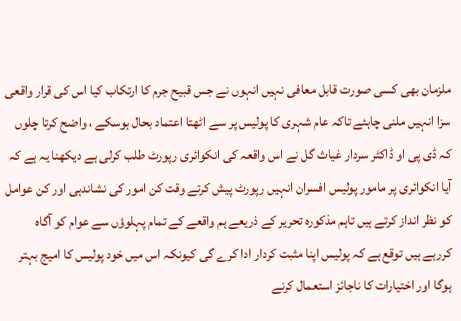ملزمان بھی کسی صورت قابل معافی نہیں انہوں نے جس قبیح جرم کا ارتکاب کیا اس کی قرار واقعی سزا انہیں ملنی چاہئے تاکہ عام شہری کا پولیس پر سے اٹھتا اعتماد بحال ہوسکے ، واضح کرتا چلوں کہ ڈی پی او ڈاکٹر سردار غیاث گل نے اس واقعہ کی انکوائری رپورٹ طلب کرلی ہے دیکھنا یہ ہے کہ آیا انکوائری پر مامور پولیس افسران انہیں رپورٹ پیش کرتے وقت کن امور کی نشاندہی اور کن عوامل کو نظر انداز کرتے ہیں تاہم مذکورہ تحریر کے ذریعے ہم واقعے کے تمام پہلوؤں سے عوام کو آگاہ کررہے ہیں توقع ہے کہ پولیس اپنا مثبت کردار ادا کرے گی کیونکہ اس میں خود پولیس کا امیج بہتر ہوگا اور اختیارات کا ناجائز استعمال کرنے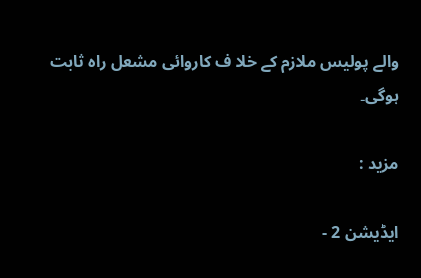والے پولیس ملازم کے خلا ف کاروائی مشعل راہ ثابت ہوگی۔

مزید :

ایڈیشن 2 -